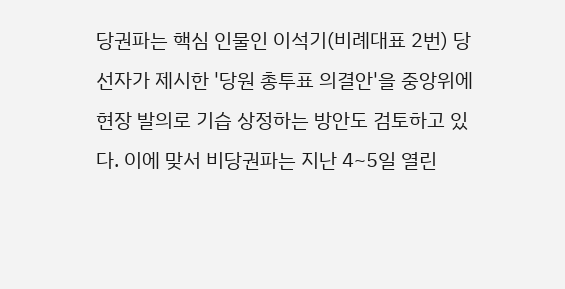당권파는 핵심 인물인 이석기(비례대표 2번) 당선자가 제시한 '당원 총투표 의결안'을 중앙위에 현장 발의로 기습 상정하는 방안도 검토하고 있다. 이에 맞서 비당권파는 지난 4~5일 열린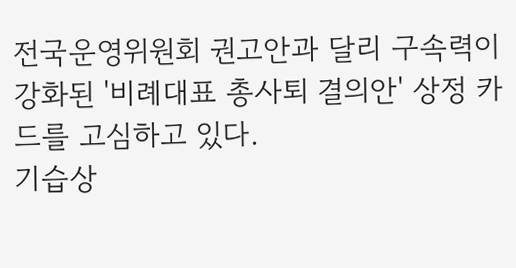전국운영위원회 권고안과 달리 구속력이 강화된 '비례대표 총사퇴 결의안' 상정 카드를 고심하고 있다.
기습상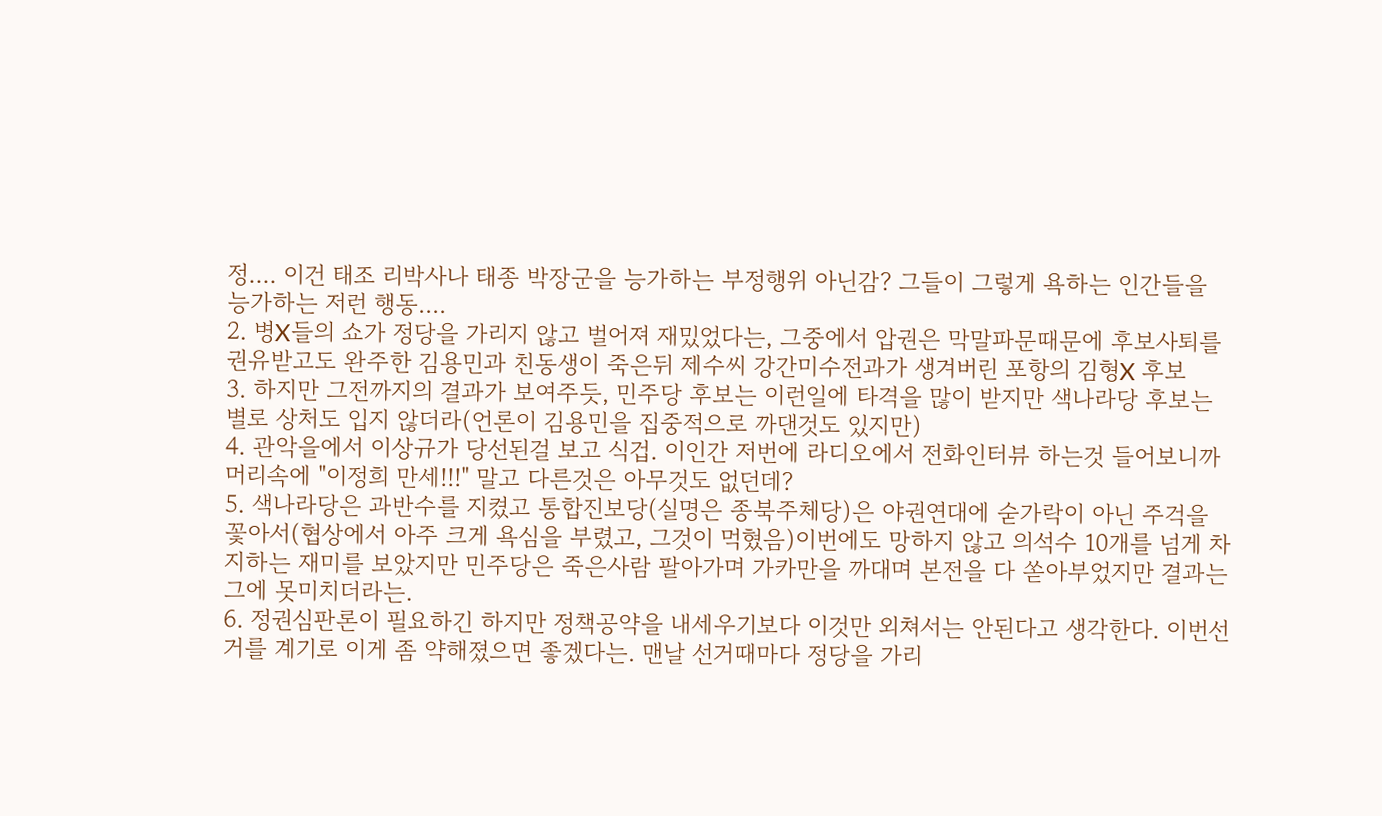정.... 이건 태조 리박사나 태종 박장군을 능가하는 부정행위 아닌감? 그들이 그렇게 욕하는 인간들을 능가하는 저런 행동....
2. 병X들의 쇼가 정당을 가리지 않고 벌어져 재밌었다는, 그중에서 압권은 막말파문때문에 후보사퇴를 권유받고도 완주한 김용민과 친동생이 죽은뒤 제수씨 강간미수전과가 생겨버린 포항의 김형X 후보
3. 하지만 그전까지의 결과가 보여주듯, 민주당 후보는 이런일에 타격을 많이 받지만 색나라당 후보는 별로 상처도 입지 않더라(언론이 김용민을 집중적으로 까댄것도 있지만)
4. 관악을에서 이상규가 당선된걸 보고 식겁. 이인간 저번에 라디오에서 전화인터뷰 하는것 들어보니까 머리속에 "이정희 만세!!!" 말고 다른것은 아무것도 없던데?
5. 색나라당은 과반수를 지켰고 통합진보당(실명은 종북주체당)은 야권연대에 숟가락이 아닌 주걱을 꽃아서(협상에서 아주 크게 욕심을 부렸고, 그것이 먹혔음)이번에도 망하지 않고 의석수 10개를 넘게 차지하는 재미를 보았지만 민주당은 죽은사람 팔아가며 가카만을 까대며 본전을 다 쏟아부었지만 결과는 그에 못미치더라는.
6. 정권심판론이 필요하긴 하지만 정책공약을 내세우기보다 이것만 외쳐서는 안된다고 생각한다. 이번선거를 계기로 이게 좀 약해졌으면 좋겠다는. 맨날 선거때마다 정당을 가리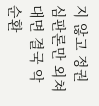지 않고 정권심판론만 외쳐대면 결국 악순환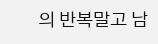의 반복말고 남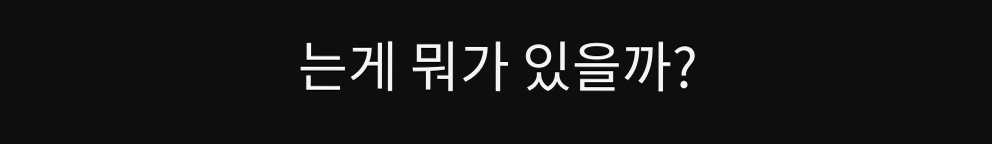는게 뭐가 있을까?